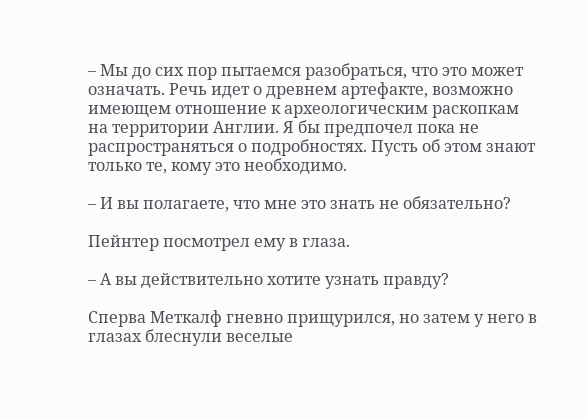– Мы до сих пор пытаемся разобраться, что это может означать. Речь идет о древнем артефакте, возможно имеющем отношение к археологическим раскопкам на территории Англии. Я бы предпочел пока не распространяться о подробностях. Пусть об этом знают только те, кому это необходимо.

– И вы полагаете, что мне это знать не обязательно?

Пейнтер посмотрел ему в глаза.

– А вы действительно хотите узнать правду?

Сперва Меткалф гневно прищурился, но затем у него в глазах блеснули веселые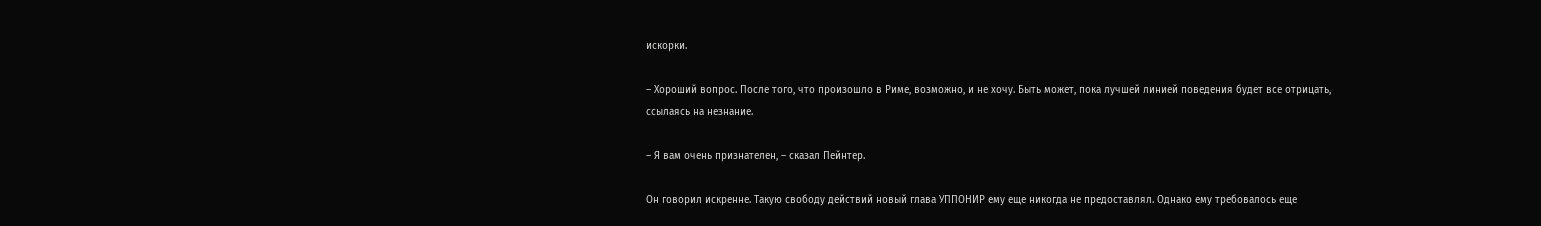искорки.

– Хороший вопрос. После того, что произошло в Риме, возможно, и не хочу. Быть может, пока лучшей линией поведения будет все отрицать, ссылаясь на незнание.

– Я вам очень признателен, – сказал Пейнтер.

Он говорил искренне. Такую свободу действий новый глава УППОНИР ему еще никогда не предоставлял. Однако ему требовалось еще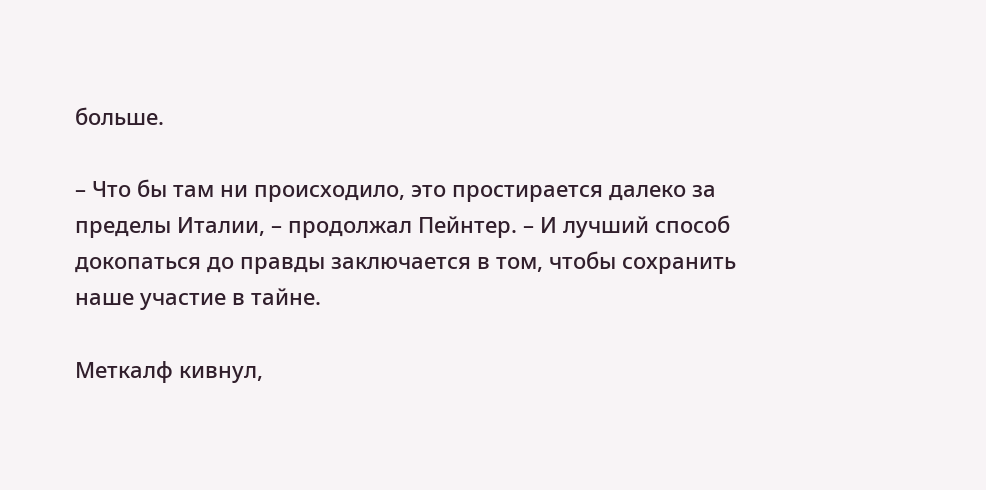больше.

– Что бы там ни происходило, это простирается далеко за пределы Италии, – продолжал Пейнтер. – И лучший способ докопаться до правды заключается в том, чтобы сохранить наше участие в тайне.

Меткалф кивнул,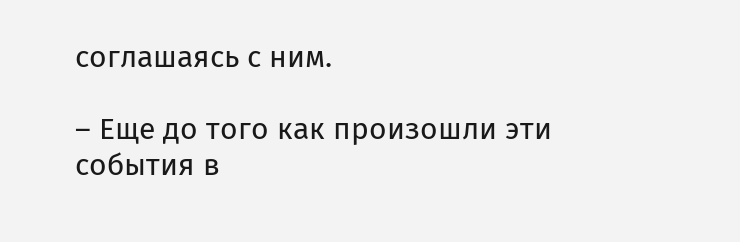соглашаясь с ним.

– Еще до того как произошли эти события в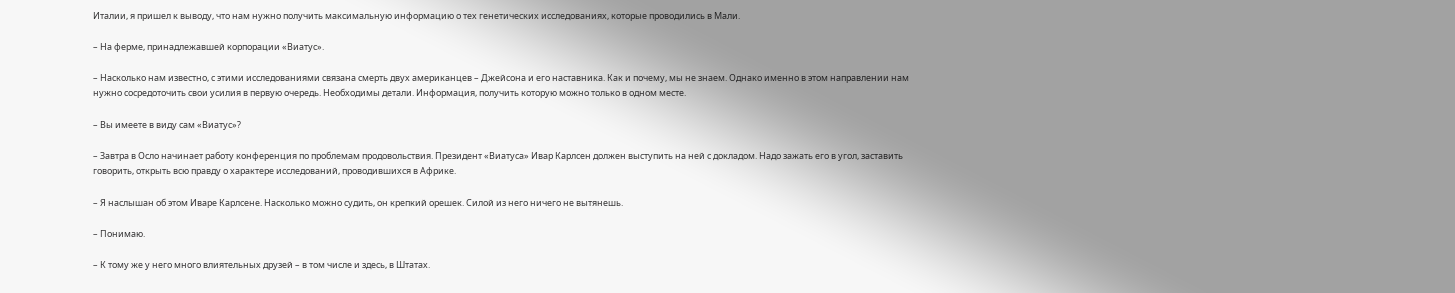Италии, я пришел к выводу, что нам нужно получить максимальную информацию о тех генетических исследованиях, которые проводились в Мали.

– На ферме, принадлежавшей корпорации «Виатус».

– Насколько нам известно, с этими исследованиями связана смерть двух американцев – Джейсона и его наставника. Как и почему, мы не знаем. Однако именно в этом направлении нам нужно сосредоточить свои усилия в первую очередь. Необходимы детали. Информация, получить которую можно только в одном месте.

– Вы имеете в виду сам «Виатус»?

– Завтра в Осло начинает работу конференция по проблемам продовольствия. Президент «Виатуса» Ивар Карлсен должен выступить на ней с докладом. Надо зажать его в угол, заставить говорить, открыть всю правду о характере исследований, проводившихся в Африке.

– Я наслышан об этом Иваре Карлсене. Насколько можно судить, он крепкий орешек. Силой из него ничего не вытянешь.

– Понимаю.

– К тому же у него много влиятельных друзей – в том числе и здесь, в Штатах.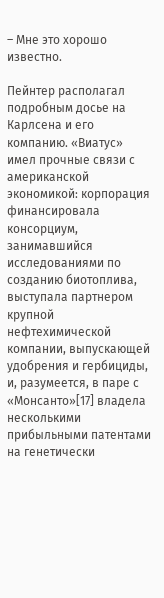– Мне это хорошо известно.

Пейнтер располагал подробным досье на Карлсена и его компанию. «Виатус» имел прочные связи с американской экономикой: корпорация финансировала консорциум, занимавшийся исследованиями по созданию биотоплива, выступала партнером крупной нефтехимической компании, выпускающей удобрения и гербициды, и, разумеется, в паре с «Монсанто»[17] владела несколькими прибыльными патентами на генетически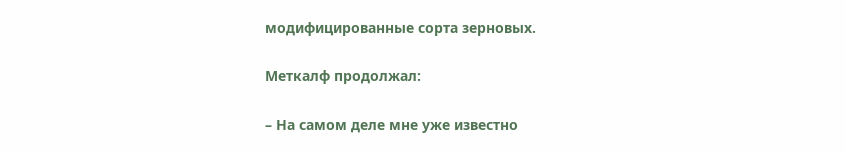модифицированные сорта зерновых.

Меткалф продолжал:

– На самом деле мне уже известно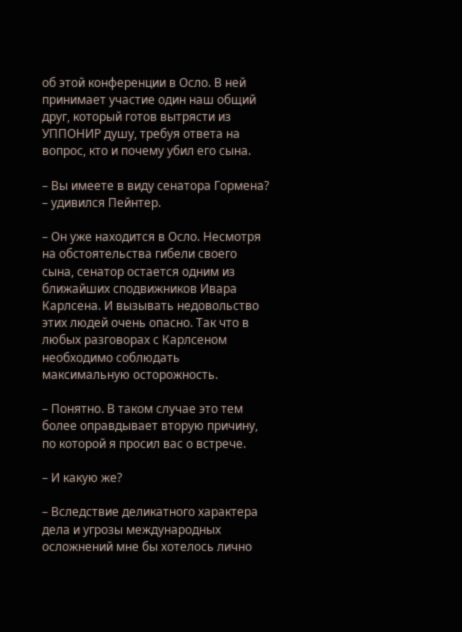об этой конференции в Осло. В ней принимает участие один наш общий друг, который готов вытрясти из УППОНИР душу, требуя ответа на вопрос, кто и почему убил его сына.

– Вы имеете в виду сенатора Гормена? – удивился Пейнтер.

– Он уже находится в Осло. Несмотря на обстоятельства гибели своего сына, сенатор остается одним из ближайших сподвижников Ивара Карлсена. И вызывать недовольство этих людей очень опасно. Так что в любых разговорах с Карлсеном необходимо соблюдать максимальную осторожность.

– Понятно. В таком случае это тем более оправдывает вторую причину, по которой я просил вас о встрече.

– И какую же?

– Вследствие деликатного характера дела и угрозы международных осложнений мне бы хотелось лично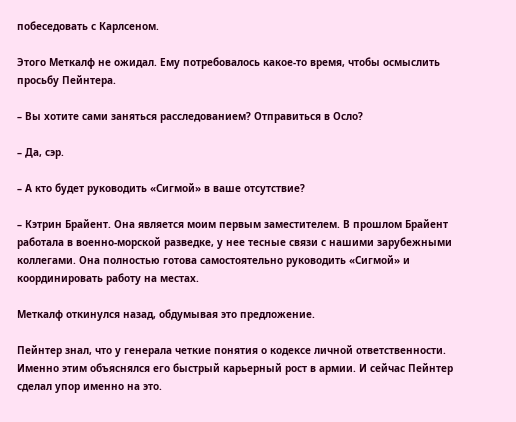побеседовать с Карлсеном.

Этого Меткалф не ожидал. Ему потребовалось какое-то время, чтобы осмыслить просьбу Пейнтера.

– Вы хотите сами заняться расследованием? Отправиться в Осло?

– Да, сэр.

– А кто будет руководить «Сигмой» в ваше отсутствие?

– Кэтрин Брайент. Она является моим первым заместителем. В прошлом Брайент работала в военно-морской разведке, у нее тесные связи с нашими зарубежными коллегами. Она полностью готова самостоятельно руководить «Сигмой» и координировать работу на местах.

Меткалф откинулся назад, обдумывая это предложение.

Пейнтер знал, что у генерала четкие понятия о кодексе личной ответственности. Именно этим объяснялся его быстрый карьерный рост в армии. И сейчас Пейнтер сделал упор именно на это.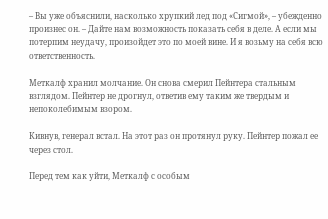– Вы уже объяснили, насколько хрупкий лед под «Сигмой», – убежденно произнес он. – Дайте нам возможность показать себя в деле. А если мы потерпим неудачу, произойдет это по моей вине. И я возьму на себя всю ответственность.

Меткалф хранил молчание. Он снова смерил Пейнтера стальным взглядом. Пейнтер не дрогнул, ответив ему таким же твердым и непоколебимым взором.

Кивнув, генерал встал. На этот раз он протянул руку. Пейнтер пожал ее через стол.

Перед тем как уйти, Меткалф с особым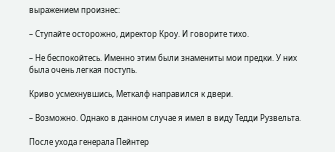выражением произнес:

– Ступайте осторожно, директор Кроу. И говорите тихо.

– Не беспокойтесь. Именно этим были знамениты мои предки. У них была очень легкая поступь.

Криво усмехнувшись, Меткалф направился к двери.

– Возможно. Однако в данном случае я имел в виду Тедди Рузвельта.

После ухода генерала Пейнтер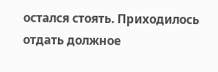остался стоять. Приходилось отдать должное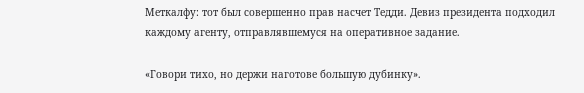Меткалфу: тот был совершенно прав насчет Тедди. Девиз президента подходил каждому агенту, отправлявшемуся на оперативное задание.

«Говори тихо, но держи наготове большую дубинку».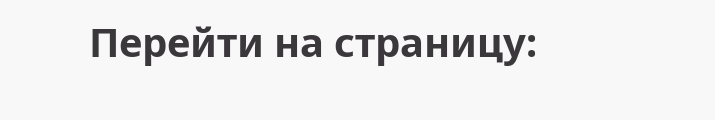Перейти на страницу: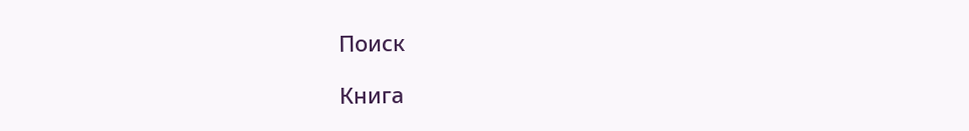Поиск

Книга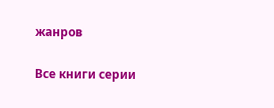жанров

Все книги серии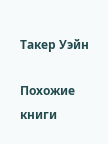Такер Уэйн

Похожие книги